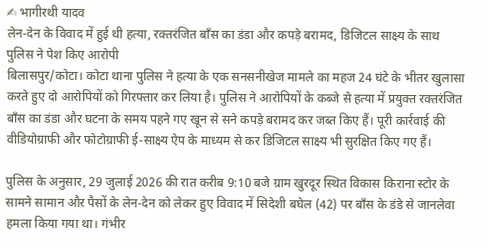✍ भागीरथी यादव
लेन-देन के विवाद में हुई थी हत्या, रक्तरंजित बाँस का डंडा और कपड़े बरामद, डिजिटल साक्ष्य के साथ पुलिस ने पेश किए आरोपी
बिलासपुर/कोटा। कोटा थाना पुलिस ने हत्या के एक सनसनीखेज मामले का महज 24 घंटे के भीतर खुलासा करते हुए दो आरोपियों को गिरफ्तार कर लिया है। पुलिस ने आरोपियों के कब्जे से हत्या में प्रयुक्त रक्तरंजित बाँस का डंडा और घटना के समय पहने गए खून से सने कपड़े बरामद कर जब्त किए हैं। पूरी कार्रवाई की वीडियोग्राफी और फोटोग्राफी ई-साक्ष्य ऐप के माध्यम से कर डिजिटल साक्ष्य भी सुरक्षित किए गए हैं।

पुलिस के अनुसार, 29 जुलाई 2026 की रात करीब 9:10 बजे ग्राम खुरदूर स्थित विकास किराना स्टोर के सामने सामान और पैसों के लेन-देन को लेकर हुए विवाद में सिदेशी बघेल (42) पर बाँस के डंडे से जानलेवा हमला किया गया था। गंभीर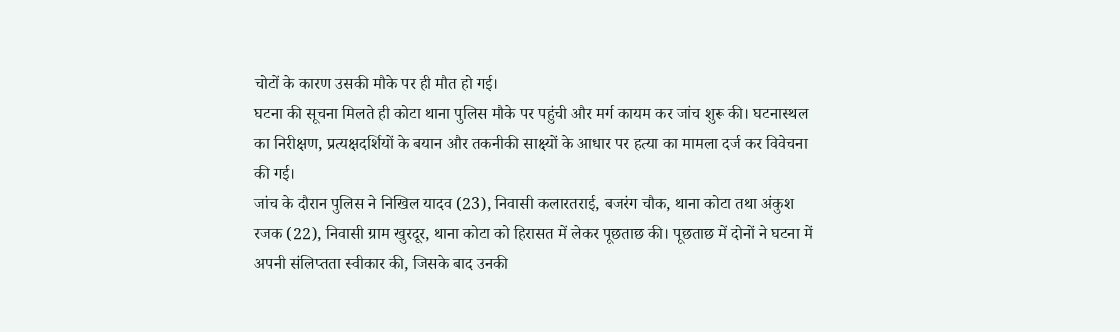चोटों के कारण उसकी मौके पर ही मौत हो गई।
घटना की सूचना मिलते ही कोटा थाना पुलिस मौके पर पहुंची और मर्ग कायम कर जांच शुरू की। घटनास्थल का निरीक्षण, प्रत्यक्षदर्शियों के बयान और तकनीकी साक्ष्यों के आधार पर हत्या का मामला दर्ज कर विवेचना की गई।
जांच के दौरान पुलिस ने निखिल यादव (23), निवासी कलारतराई, बजरंग चौक, थाना कोटा तथा अंकुश रजक (22), निवासी ग्राम खुरदूर, थाना कोटा को हिरासत में लेकर पूछताछ की। पूछताछ में दोनों ने घटना में अपनी संलिप्तता स्वीकार की, जिसके बाद उनकी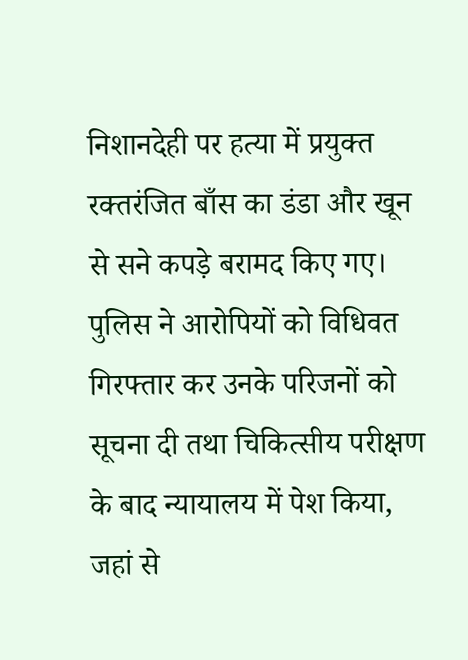निशानदेही पर हत्या में प्रयुक्त रक्तरंजित बाँस का डंडा और खून से सने कपड़े बरामद किए गए।
पुलिस ने आरोपियों को विधिवत गिरफ्तार कर उनके परिजनों को सूचना दी तथा चिकित्सीय परीक्षण के बाद न्यायालय में पेश किया, जहां से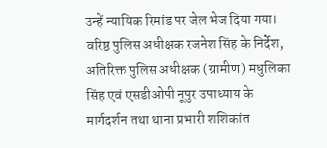उन्हें न्यायिक रिमांड पर जेल भेज दिया गया।
वरिष्ठ पुलिस अधीक्षक रजनेश सिंह के निर्देश, अतिरिक्त पुलिस अधीक्षक (ग्रामीण) मधुलिका सिंह एवं एसडीओपी नूपुर उपाध्याय के मार्गदर्शन तथा थाना प्रभारी शशिकांत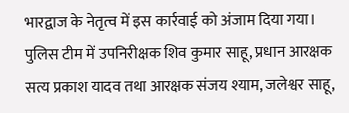भारद्वाज के नेतृत्व में इस कार्रवाई को अंजाम दिया गया। पुलिस टीम में उपनिरीक्षक शिव कुमार साहू, प्रधान आरक्षक सत्य प्रकाश यादव तथा आरक्षक संजय श्याम, जलेश्वर साहू,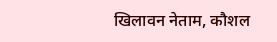खिलावन नेताम, कौशल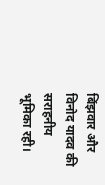बिंझवार और विनोद यादव की सराहनीय भूमिका रही।